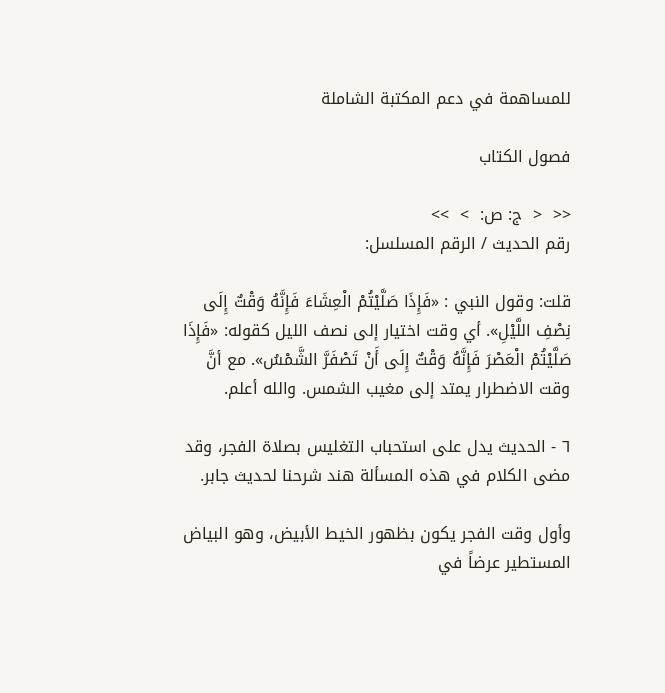للمساهمة في دعم المكتبة الشاملة

فصول الكتاب

<<  <  ج: ص:  >  >>
رقم الحديث / الرقم المسلسل:

قلت: وقول النبي : «فَإِذَا صَلَّيْتُمْ الْعِشَاءَ فَإِنَّهُ وَقْتٌ إِلَى نِصْفِ اللَّيْلِ». أي وقت اختيار إلى نصف الليل كقوله: «فَإِذَا صَلَّيْتُمْ الْعَصْرَ فَإِنَّهُ وَقْتٌ إِلَى أَنْ تَصْفَرَّ الشَّمْسُ». مع أنَّ وقت الاضطرار يمتد إلى مغيب الشمس. والله أعلم.

٦ - الحديث يدل على استحباب التغليس بصلاة الفجر، وقد مضى الكلام في هذه المسألة هند شرحنا لحديث جابر.

وأول وقت الفجر يكون بظهور الخيط الأبيض، وهو البياض المستطير عرضاً في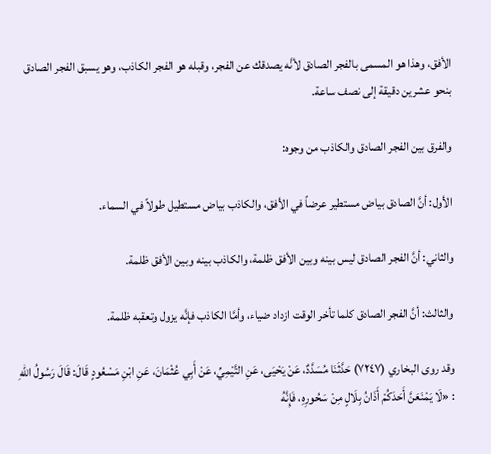الأفق، وهذا هو المسمى بالفجر الصادق لأنَّه يصدقك عن الفجر، وقبله هو الفجر الكاذب، وهو يسبق الفجر الصادق بنحو عشرين دقيقة إلى نصف ساعة.

والفرق بين الفجر الصادق والكاذب من وجوه:

الأول: أنَّ الصادق بياض مستطير عرضاً في الأفق، والكاذب بياض مستطيل طولاً في السماء.

والثاني: أنَّ الفجر الصادق ليس بينه وبين الأفق ظلمة، والكاذب بينه وبين الأفق ظلمة.

والثالث: أنَّ الفجر الصادق كلما تأخر الوقت ازداد ضياء، وأمَّا الكاذب فإنَّه يزول وتعقبه ظلمة.

وقد روى البخاري (٧٢٤٧) حَدَّثَنَا مُسَدَّدٌ، عَنْ يَحْيَى، عَنِ التَّيْمِيِّ، عَنْ أَبِي عُثْمَانَ، عَنِ ابْنِ مَسْعُودٍ قَالَ: قَالَ رَسُولُ اللهِ : «لَا يَمْنَعَنَّ أَحَدَكُمْ أَذَانُ بِلَالٍ مِنْ سَحُورِهِ، فَإِنَّهُ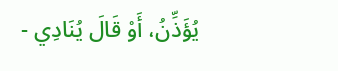يُؤَذِّنُ، أَوْ قَالَ يُنَادِي -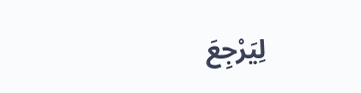لِيَرْجِعَ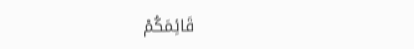قَائِمَكُمْ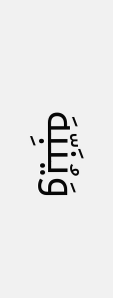وَيُنَبِّهَ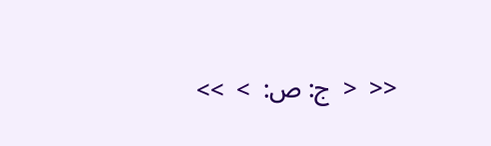<<  <  ج: ص:  >  >>